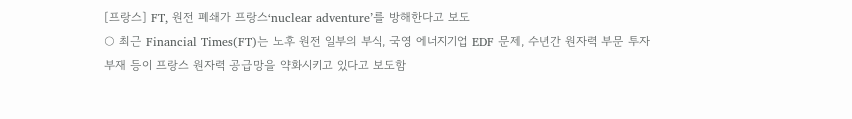[프랑스] FT, 원전 폐쇄가 프랑스‘nuclear adventure’를 방해한다고 보도
○ 최근 Financial Times(FT)는 노후 원전 일부의 부식, 국영 에너지기업 EDF 문제, 수년간 원자력 부문 투자 부재 등이 프랑스 원자력 공급망을 약화시키고 있다고 보도함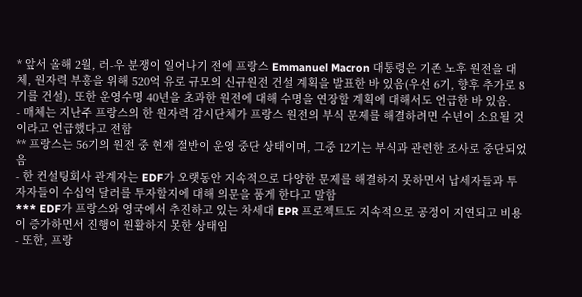* 앞서 올해 2월, 러-우 분쟁이 일어나기 전에 프랑스 Emmanuel Macron 대통령은 기존 노후 원전을 대체, 원자력 부흥을 위해 520억 유로 규모의 신규원전 건설 계획을 발표한 바 있음(우선 6기, 향후 추가로 8기를 건설). 또한 운영수명 40년을 초과한 원전에 대해 수명을 연장할 계획에 대해서도 언급한 바 있음.
- 매체는 지난주 프랑스의 한 원자력 감시단체가 프랑스 원전의 부식 문제를 해결하려면 수년이 소요될 것이라고 언급했다고 전함
** 프랑스는 56기의 원전 중 현재 절반이 운영 중단 상태이며, 그중 12기는 부식과 관련한 조사로 중단되었음
- 한 컨설팅회사 관계자는 EDF가 오랫동안 지속적으로 다양한 문제를 해결하지 못하면서 납세자들과 투자자들이 수십억 달러를 투자할지에 대해 의문을 품게 한다고 말함
*** EDF가 프랑스와 영국에서 추진하고 있는 차세대 EPR 프로젝트도 지속적으로 공정이 지연되고 비용이 증가하면서 진행이 원활하지 못한 상태임
- 또한, 프랑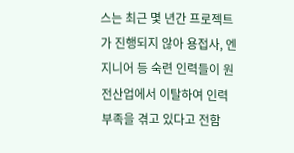스는 최근 몇 년간 프로젝트가 진행되지 않아 용접사, 엔지니어 등 숙련 인력들이 원전산업에서 이탈하여 인력 부족을 겪고 있다고 전함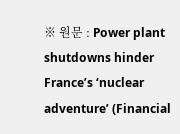※ 원문 : Power plant shutdowns hinder France’s ‘nuclear adventure’ (Financial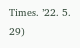Times. ’22. 5. 29)